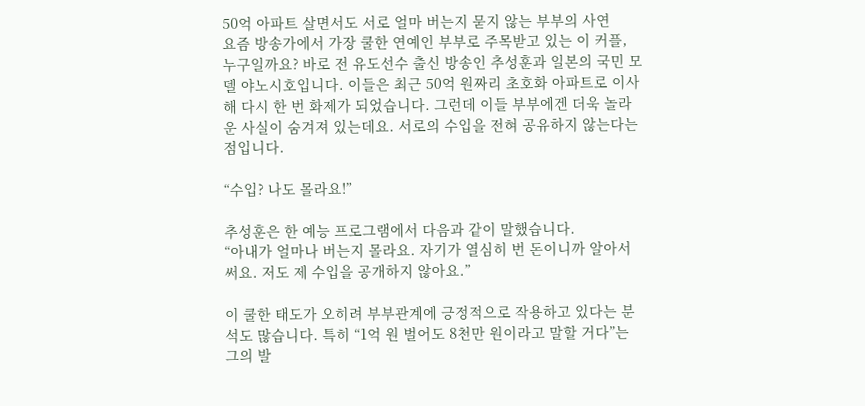50억 아파트 살면서도 서로 얼마 버는지 묻지 않는 부부의 사연
요즘 방송가에서 가장 쿨한 연예인 부부로 주목받고 있는 이 커플, 누구일까요? 바로 전 유도선수 출신 방송인 추성훈과 일본의 국민 모델 야노시호입니다. 이들은 최근 50억 원짜리 초호화 아파트로 이사해 다시 한 번 화제가 되었습니다. 그런데 이들 부부에겐 더욱 놀라운 사실이 숨겨져 있는데요. 서로의 수입을 전혀 공유하지 않는다는 점입니다.

“수입? 나도 몰라요!”

추성훈은 한 예능 프로그램에서 다음과 같이 말했습니다.
“아내가 얼마나 버는지 몰라요. 자기가 열심히 번 돈이니까 알아서 써요. 저도 제 수입을 공개하지 않아요.”

이 쿨한 태도가 오히려 부부관계에 긍정적으로 작용하고 있다는 분석도 많습니다. 특히 “1억 원 벌어도 8천만 원이라고 말할 거다”는 그의 발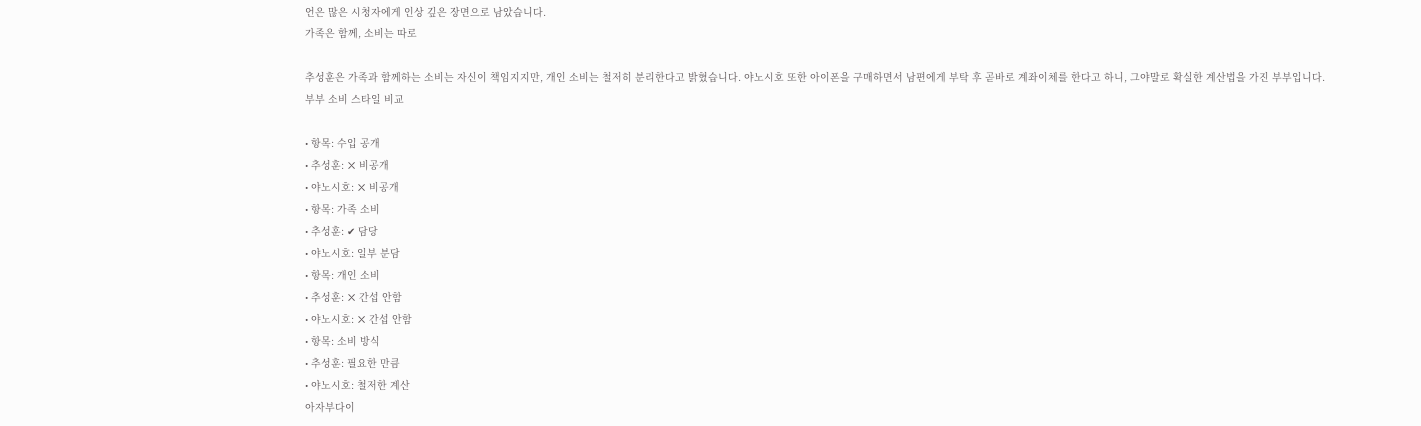언은 많은 시청자에게 인상 깊은 장면으로 남았습니다.
가족은 함께, 소비는 따로

추성훈은 가족과 함께하는 소비는 자신이 책임지지만, 개인 소비는 철저히 분리한다고 밝혔습니다. 야노시호 또한 아이폰을 구매하면서 남편에게 부탁 후 곧바로 계좌이체를 한다고 하니, 그야말로 확실한 계산법을 가진 부부입니다.
부부 소비 스타일 비교

• 항목: 수입 공개
• 추성훈: ❌ 비공개
• 야노시호: ❌ 비공개
• 항목: 가족 소비
• 추성훈: ✔ 담당
• 야노시호: 일부 분담
• 항목: 개인 소비
• 추성훈: ❌ 간섭 안함
• 야노시호: ❌ 간섭 안함
• 항목: 소비 방식
• 추성훈: 필요한 만큼
• 야노시호: 철저한 계산
아자부다이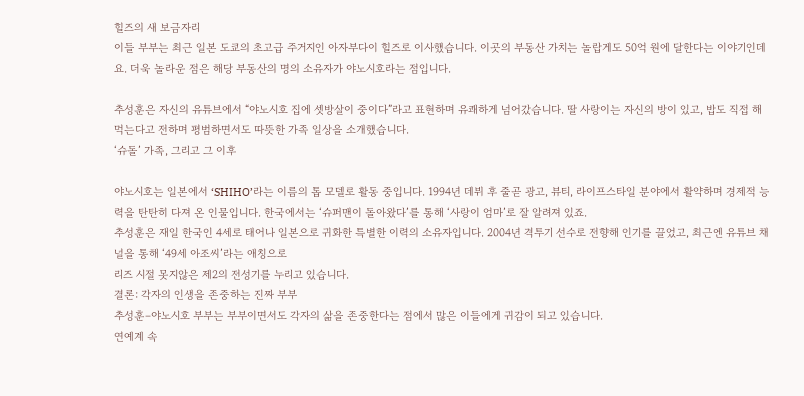힐즈의 새 보금자리
이들 부부는 최근 일본 도쿄의 초고급 주거지인 아자부다이 힐즈로 이사했습니다. 이곳의 부동산 가치는 놀랍게도 50억 원에 달한다는 이야기인데요. 더욱 놀라운 점은 해당 부동산의 명의 소유자가 야노시호라는 점입니다.

추성훈은 자신의 유튜브에서 “야노시호 집에 셋방살이 중이다”라고 표현하며 유쾌하게 넘어갔습니다. 딸 사랑이는 자신의 방이 있고, 밥도 직접 해 먹는다고 전하며 평범하면서도 따뜻한 가족 일상을 소개했습니다.
‘슈돌’ 가족, 그리고 그 이후

야노시호는 일본에서 ‘SHIHO’라는 이름의 톱 모델로 활동 중입니다. 1994년 데뷔 후 줄곧 광고, 뷰티, 라이프스타일 분야에서 활약하며 경제적 능력을 탄탄히 다져 온 인물입니다. 한국에서는 ‘슈퍼맨이 돌아왔다’를 통해 ‘사랑이 엄마’로 잘 알려져 있죠.
추성훈은 재일 한국인 4세로 태어나 일본으로 귀화한 특별한 이력의 소유자입니다. 2004년 격투기 선수로 전향해 인기를 끌었고, 최근엔 유튜브 채널을 통해 ‘49세 아조씨’라는 애칭으로
리즈 시절 못지않은 제2의 전성기를 누리고 있습니다.
결론: 각자의 인생을 존중하는 진짜 부부
추성훈–야노시호 부부는 부부이면서도 각자의 삶을 존중한다는 점에서 많은 이들에게 귀감이 되고 있습니다.
연예계 속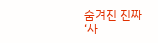숨겨진 진짜 ‘사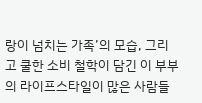랑이 넘치는 가족’의 모습, 그리고 쿨한 소비 철학이 담긴 이 부부의 라이프스타일이 많은 사람들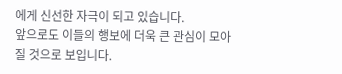에게 신선한 자극이 되고 있습니다.
앞으로도 이들의 행보에 더욱 큰 관심이 모아질 것으로 보입니다.